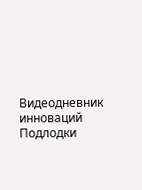Видеодневник инноваций
Подлодки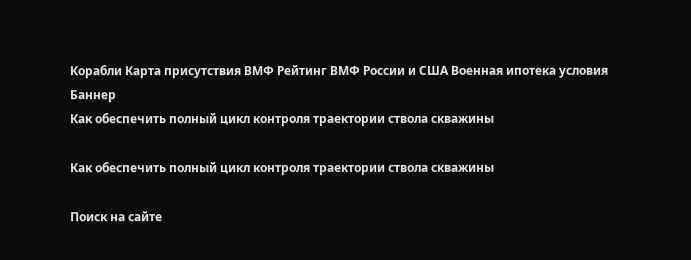Корабли Карта присутствия ВМФ Рейтинг ВМФ России и США Военная ипотека условия
Баннер
Как обеспечить полный цикл контроля траектории ствола скважины

Как обеспечить полный цикл контроля траектории ствола скважины

Поиск на сайте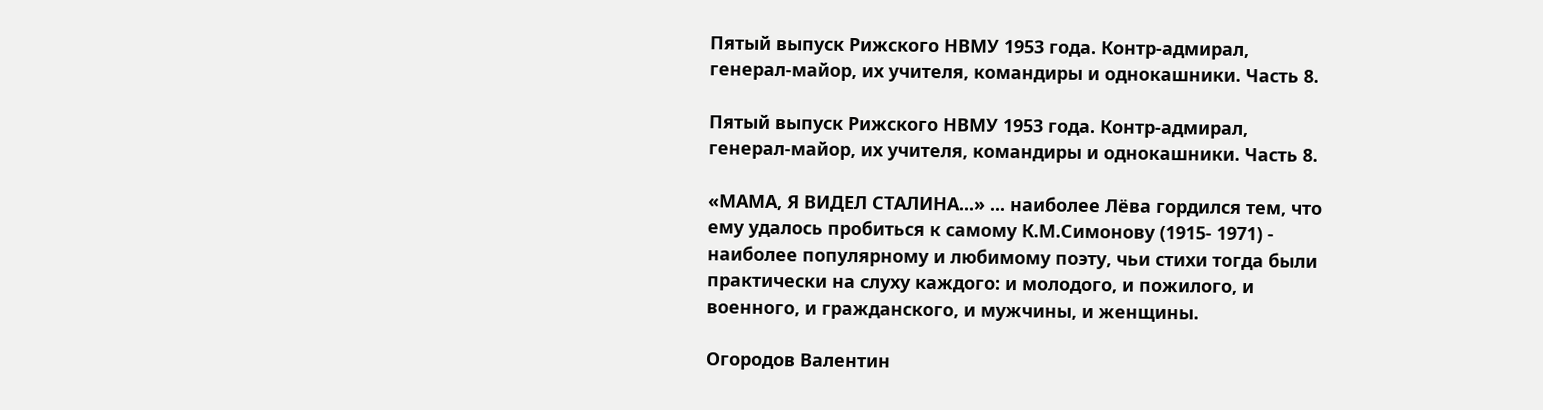Пятый выпуск Рижского НВМУ 1953 года. Контр-адмирал, генерал-майор, их учителя, командиры и однокашники. Часть 8.

Пятый выпуск Рижского НВМУ 1953 года. Контр-адмирал, генерал-майор, их учителя, командиры и однокашники. Часть 8.

«МАМА, Я ВИДЕЛ СТАЛИНА...» ... наиболее Лёва гордился тем, что ему удалось пробиться к самому К.М.Симонову (1915- 1971) - наиболее популярному и любимому поэту, чьи стихи тогда были практически на слуху каждого: и молодого, и пожилого, и военного, и гражданского, и мужчины, и женщины.

Огородов Валентин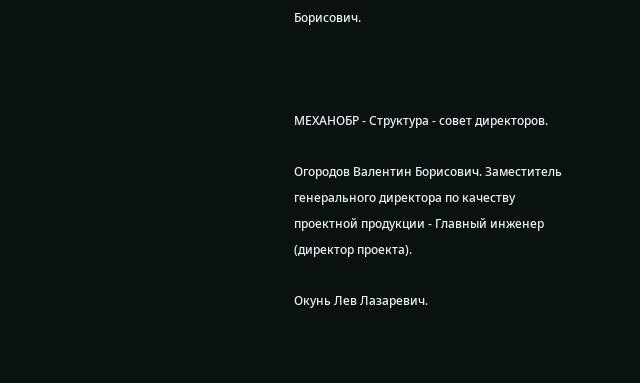Борисович.



МЕХАНОБР - Структура - совет директоров.

Огородов Валентин Борисович. Заместитель генерального директора по качеству проектной продукции - Главный инженер (директор проекта).

Окунь Лев Лазаревич.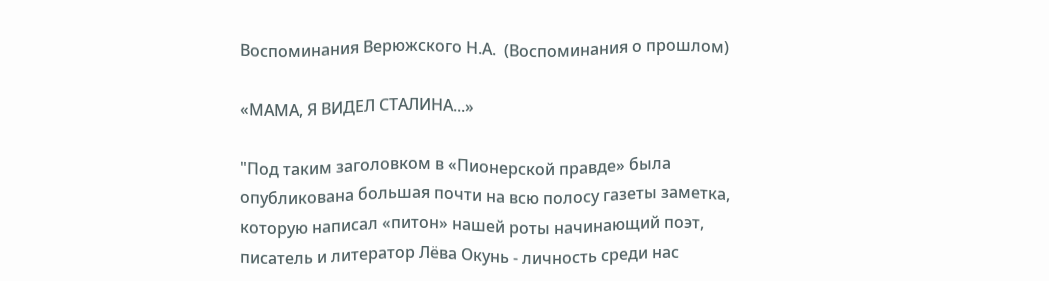Воспоминания Верюжского Н.А.  (Воспоминания о прошлом)

«МАМА, Я ВИДЕЛ СТАЛИНА...»

"Под таким заголовком в «Пионерской правде» была опубликована большая почти на всю полосу газеты заметка, которую написал «питон» нашей роты начинающий поэт, писатель и литератор Лёва Окунь - личность среди нас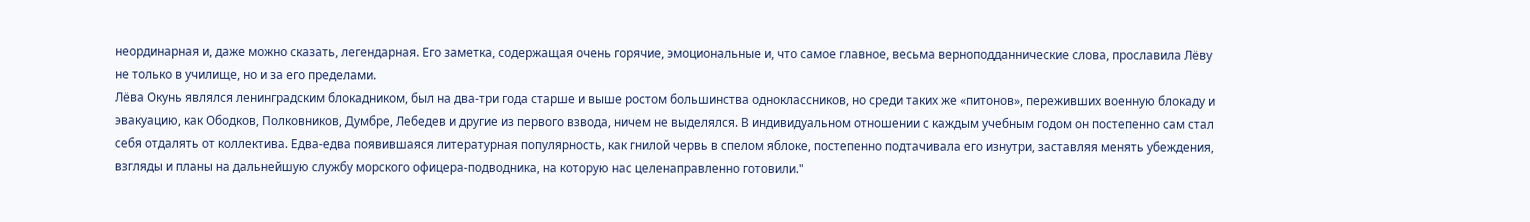неординарная и, даже можно сказать, легендарная. Его заметка, содержащая очень горячие, эмоциональные и, что самое главное, весьма верноподданнические слова, прославила Лёву не только в училище, но и за его пределами.
Лёва Окунь являлся ленинградским блокадником, был на два-три года старше и выше ростом большинства одноклассников, но среди таких же «питонов», переживших военную блокаду и эвакуацию, как Ободков, Полковников, Думбре, Лебедев и другие из первого взвода, ничем не выделялся. В индивидуальном отношении с каждым учебным годом он постепенно сам стал себя отдалять от коллектива. Едва-едва появившаяся литературная популярность, как гнилой червь в спелом яблоке, постепенно подтачивала его изнутри, заставляя менять убеждения, взгляды и планы на дальнейшую службу морского офицера-подводника, на которую нас целенаправленно готовили."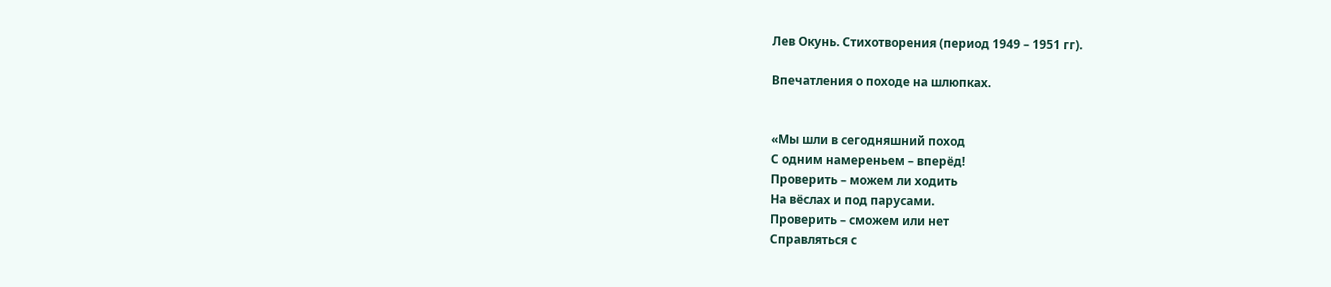Лев Окунь. Стихотворения (период 1949 – 1951 гг).

Впечатления о походе на шлюпках.


«Мы шли в сегодняшний поход
С одним намереньем – вперёд!
Проверить – можем ли ходить
На вёслах и под парусами.
Проверить – сможем или нет
Справляться с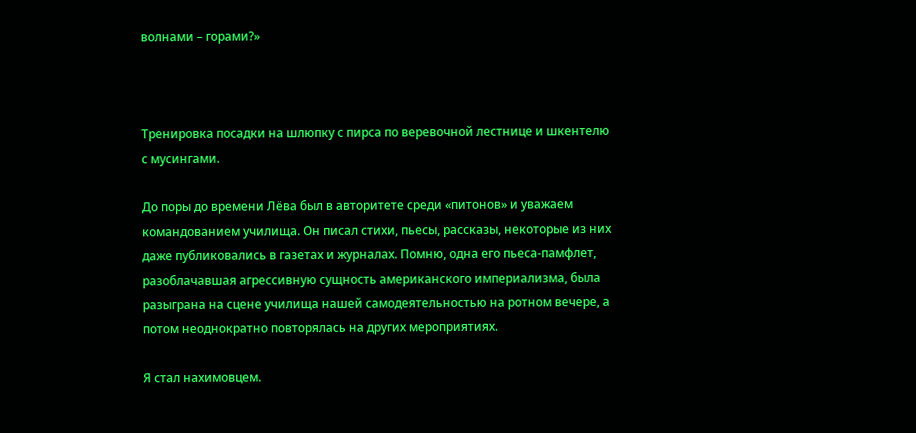волнами – горами?»



Тренировка посадки на шлюпку с пирса по веревочной лестнице и шкентелю с мусингами.

До поры до времени Лёва был в авторитете среди «питонов» и уважаем командованием училища. Он писал стихи, пьесы, рассказы, некоторые из них даже публиковались в газетах и журналах. Помню, одна его пьеса-памфлет, разоблачавшая агрессивную сущность американского империализма, была разыграна на сцене училища нашей самодеятельностью на ротном вечере, а потом неоднократно повторялась на других мероприятиях.

Я стал нахимовцем.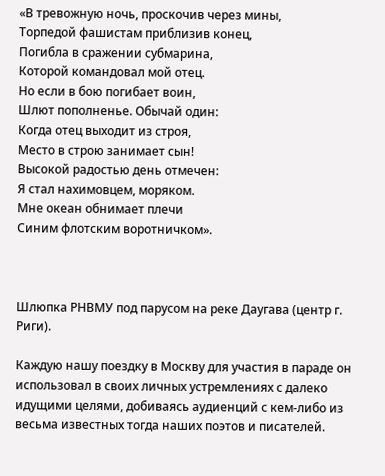«В тревожную ночь, проскочив через мины,
Торпедой фашистам приблизив конец,
Погибла в сражении субмарина,
Которой командовал мой отец.
Но если в бою погибает воин,
Шлют пополненье. Обычай один:
Когда отец выходит из строя,
Место в строю занимает сын!
Высокой радостью день отмечен:
Я стал нахимовцем, моряком.
Мне океан обнимает плечи
Синим флотским воротничком».



Шлюпка РНВМУ под парусом на реке Даугава (центр г. Риги).

Каждую нашу поездку в Москву для участия в параде он использовал в своих личных устремлениях с далеко идущими целями, добиваясь аудиенций с кем-либо из весьма известных тогда наших поэтов и писателей.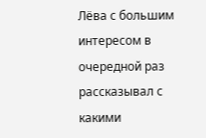Лёва с большим интересом в очередной раз рассказывал с какими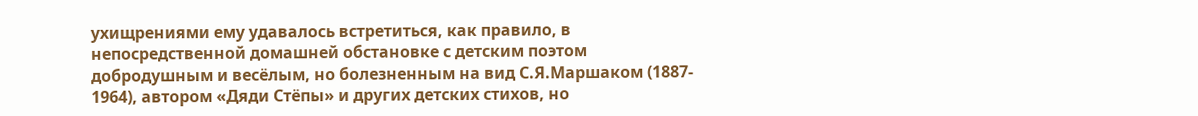ухищрениями ему удавалось встретиться, как правило, в непосредственной домашней обстановке с детским поэтом добродушным и весёлым, но болезненным на вид С.Я.Маршаком (1887- 1964), автором «Дяди Стёпы» и других детских стихов, но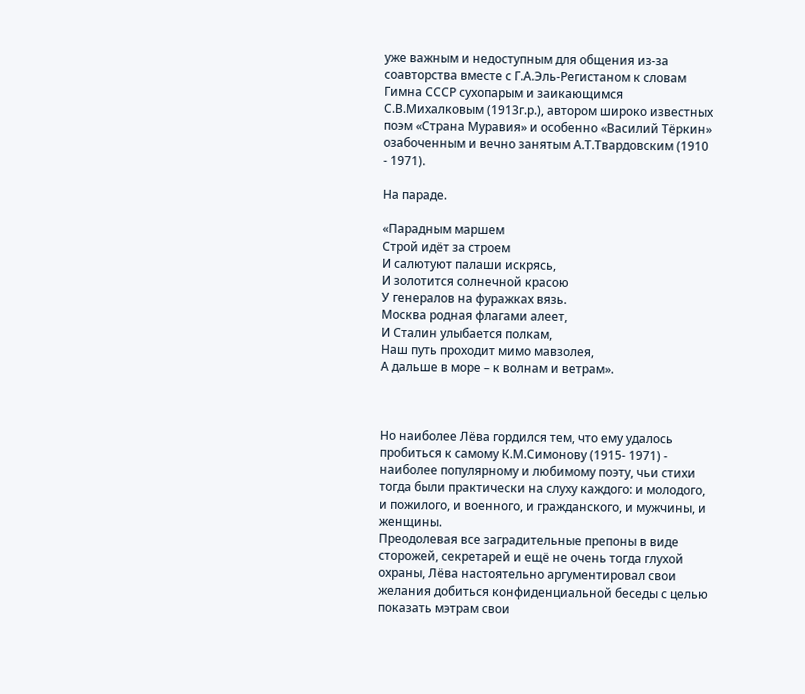уже важным и недоступным для общения из-за соавторства вместе с Г.А.Эль-Регистаном к словам Гимна СССР сухопарым и заикающимся С.В.Михалковым (1913г.р.), автором широко известных поэм «Страна Муравия» и особенно «Василий Тёркин» озабоченным и вечно занятым А.Т.Твардовским (1910 - 1971).

На параде.

«Парадным маршем
Строй идёт за строем
И салютуют палаши искрясь,
И золотится солнечной красою
У генералов на фуражках вязь.
Москва родная флагами алеет,
И Сталин улыбается полкам,
Наш путь проходит мимо мавзолея,
А дальше в море – к волнам и ветрам».



Но наиболее Лёва гордился тем, что ему удалось пробиться к самому К.М.Симонову (1915- 1971) - наиболее популярному и любимому поэту, чьи стихи тогда были практически на слуху каждого: и молодого, и пожилого, и военного, и гражданского, и мужчины, и женщины.
Преодолевая все заградительные препоны в виде сторожей, секретарей и ещё не очень тогда глухой охраны, Лёва настоятельно аргументировал свои желания добиться конфиденциальной беседы с целью показать мэтрам свои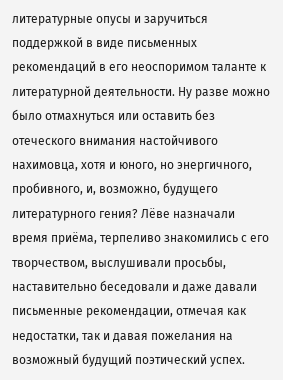литературные опусы и заручиться поддержкой в виде письменных рекомендаций в его неоспоримом таланте к литературной деятельности. Ну разве можно было отмахнуться или оставить без отеческого внимания настойчивого нахимовца, хотя и юного, но энергичного, пробивного, и, возможно, будущего литературного гения? Лёве назначали время приёма, терпеливо знакомились с его творчеством, выслушивали просьбы, наставительно беседовали и даже давали письменные рекомендации, отмечая как недостатки, так и давая пожелания на возможный будущий поэтический успех.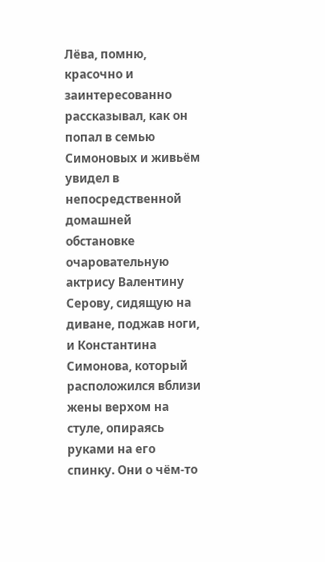Лёва, помню, красочно и заинтересованно рассказывал, как он попал в семью Симоновых и живьём увидел в непосредственной домашней обстановке очаровательную актрису Валентину Серову, сидящую на диване, поджав ноги, и Константина Симонова, который расположился вблизи жены верхом на стуле, опираясь руками на его спинку. Они о чём-то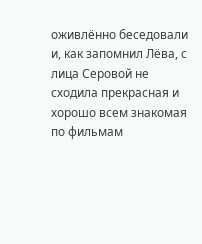оживлённо беседовали и, как запомнил Лёва, с лица Серовой не сходила прекрасная и хорошо всем знакомая по фильмам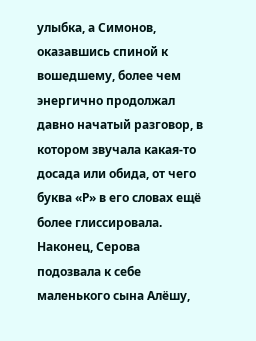улыбка, а Симонов, оказавшись спиной к вошедшему, более чем энергично продолжал давно начатый разговор, в котором звучала какая-то досада или обида, от чего буква «Р» в его словах ещё более глиссировала. Наконец, Серова подозвала к себе маленького сына Алёшу,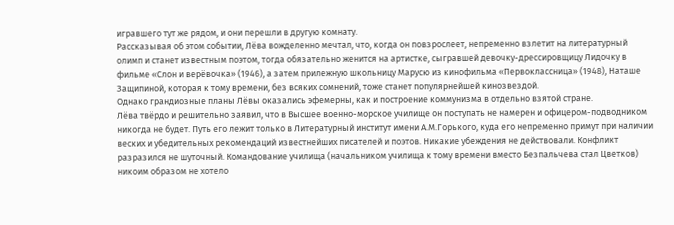игравшего тут же рядом, и они перешли в другую комнату.
Рассказывая об этом событии, Лёва вожделенно мечтал, что, когда он повзрослеет, непременно взлетит на литературный олимп и станет известным поэтом, тогда обязательно женится на артистке, сыгравшей девочку-дрессировщицу Лидочку в фильме «Слон и верёвочка» (1946), а затем прилежную школьницу Марусю из кинофильма «Первоклассница» (1948), Наташе Защипиной, которая к тому времени, без всяких сомнений, тоже станет популярнейшей кинозвездой.
Однако грандиозные планы Лёвы оказались эфемерны, как и построение коммунизма в отдельно взятой стране.
Лёва твёрдо и решительно заявил, что в Высшее военно-морское училище он поступать не намерен и офицером-подводником никогда не будет. Путь его лежит только в Литературный институт имени А.М.Горького, куда его непременно примут при наличии веских и убедительных рекомендаций известнейших писателей и поэтов. Никакие убеждения не действовали. Конфликт разразился не шуточный. Командование училища (начальником училища к тому времени вместо Безпальчева стал Цветков) никоим образом не хотело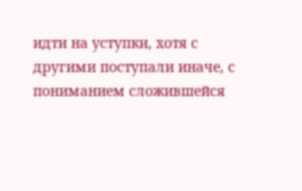идти на уступки, хотя с другими поступали иначе, с пониманием сложившейся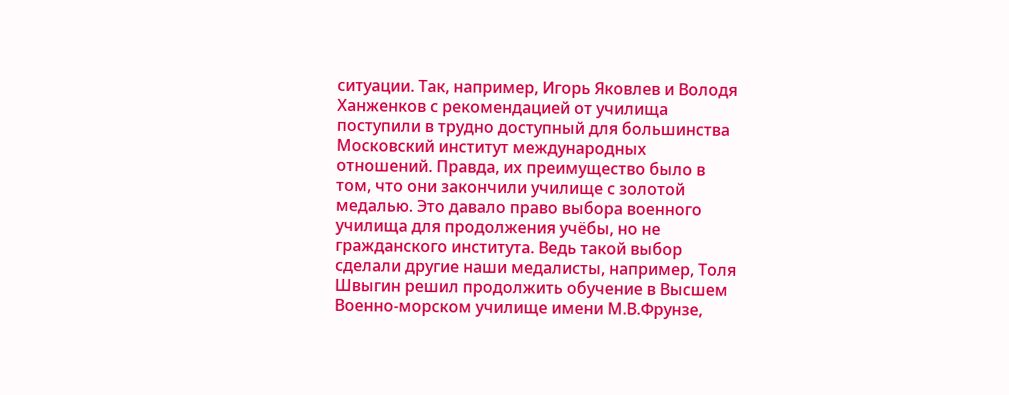ситуации. Так, например, Игорь Яковлев и Володя Ханженков с рекомендацией от училища поступили в трудно доступный для большинства Московский институт международных отношений. Правда, их преимущество было в том, что они закончили училище с золотой медалью. Это давало право выбора военного училища для продолжения учёбы, но не гражданского института. Ведь такой выбор сделали другие наши медалисты, например, Толя Швыгин решил продолжить обучение в Высшем Военно-морском училище имени М.В.Фрунзе,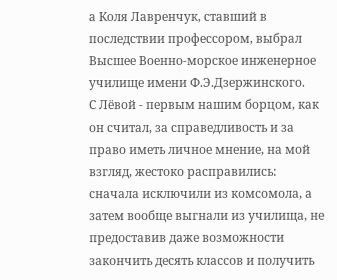а Коля Лавренчук, ставший в последствии профессором, выбрал Высшее Военно-морское инженерное училище имени Ф.Э.Дзержинского.
С Лёвой - первым нашим борцом, как он считал, за справедливость и за право иметь личное мнение, на мой взгляд, жестоко расправились: сначала исключили из комсомола, а затем вообще выгнали из училища, не предоставив даже возможности закончить десять классов и получить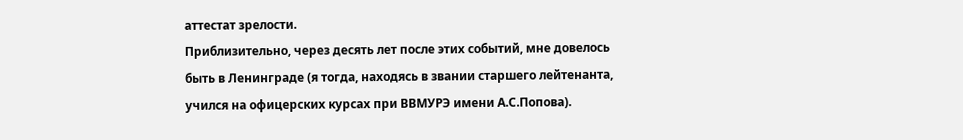аттестат зрелости.
Приблизительно, через десять лет после этих событий, мне довелось быть в Ленинграде (я тогда, находясь в звании старшего лейтенанта, учился на офицерских курсах при ВВМУРЭ имени А.С.Попова).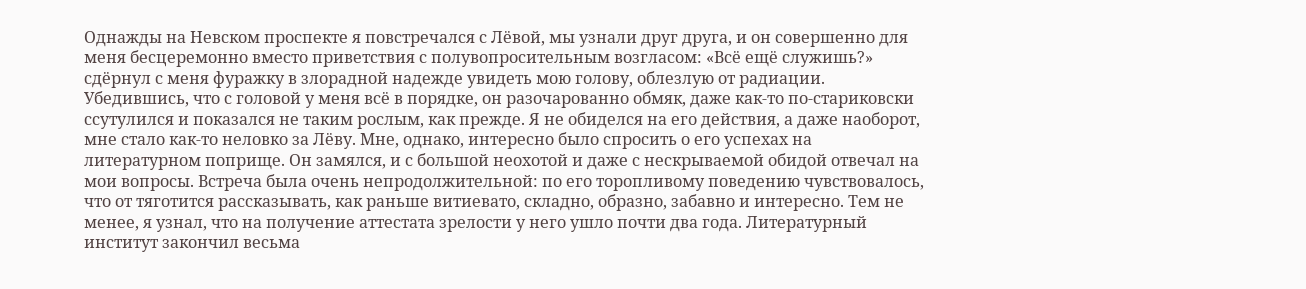Однажды на Невском проспекте я повстречался с Лёвой, мы узнали друг друга, и он совершенно для меня бесцеремонно вместо приветствия с полувопросительным возгласом: «Всё ещё служишь?» сдёрнул с меня фуражку в злорадной надежде увидеть мою голову, облезлую от радиации. Убедившись, что с головой у меня всё в порядке, он разочарованно обмяк, даже как-то по-стариковски ссутулился и показался не таким рослым, как прежде. Я не обиделся на его действия, а даже наоборот, мне стало как-то неловко за Лёву. Мне, однако, интересно было спросить о его успехах на литературном поприще. Он замялся, и с большой неохотой и даже с нескрываемой обидой отвечал на мои вопросы. Встреча была очень непродолжительной: по его торопливому поведению чувствовалось, что от тяготится рассказывать, как раньше витиевато, складно, образно, забавно и интересно. Тем не менее, я узнал, что на получение аттестата зрелости у него ушло почти два года. Литературный институт закончил весьма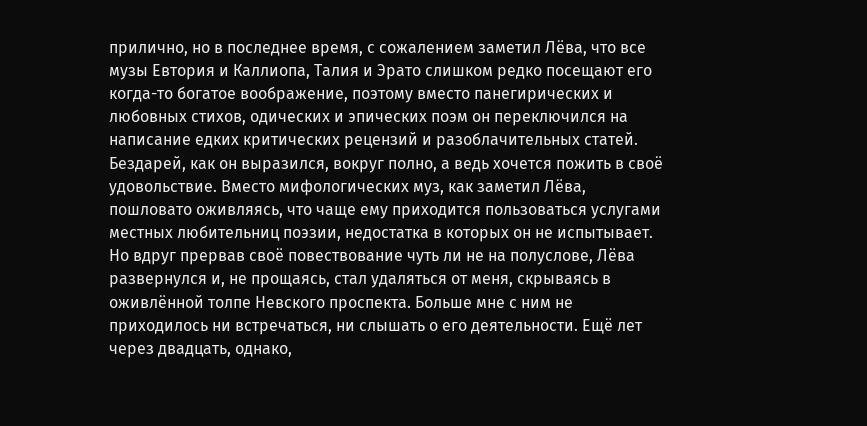прилично, но в последнее время, с сожалением заметил Лёва, что все музы Евтория и Каллиопа, Талия и Эрато слишком редко посещают его когда-то богатое воображение, поэтому вместо панегирических и любовных стихов, одических и эпических поэм он переключился на написание едких критических рецензий и разоблачительных статей. Бездарей, как он выразился, вокруг полно, а ведь хочется пожить в своё удовольствие. Вместо мифологических муз, как заметил Лёва, пошловато оживляясь, что чаще ему приходится пользоваться услугами местных любительниц поэзии, недостатка в которых он не испытывает. Но вдруг прервав своё повествование чуть ли не на полуслове, Лёва развернулся и, не прощаясь, стал удаляться от меня, скрываясь в оживлённой толпе Невского проспекта. Больше мне с ним не приходилось ни встречаться, ни слышать о его деятельности. Ещё лет через двадцать, однако,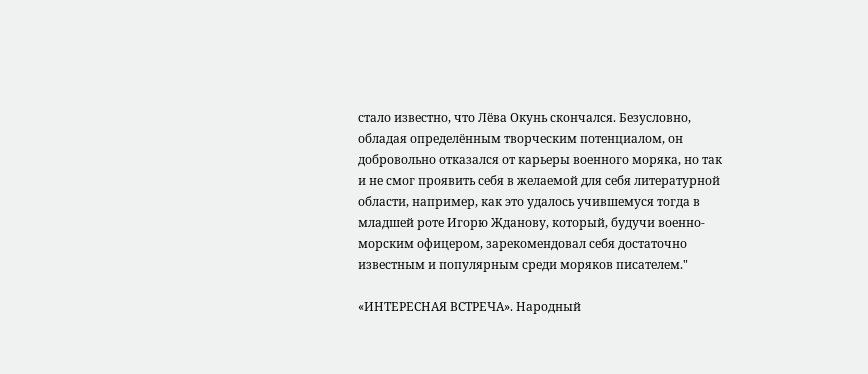стало известно, что Лёва Окунь скончался. Безусловно, обладая определённым творческим потенциалом, он добровольно отказался от карьеры военного моряка, но так и не смог проявить себя в желаемой для себя литературной области, например, как это удалось учившемуся тогда в младшей роте Игорю Жданову, который, будучи военно-морским офицером, зарекомендовал себя достаточно известным и популярным среди моряков писателем."

«ИНТЕРЕСНАЯ ВСТРЕЧА». Народный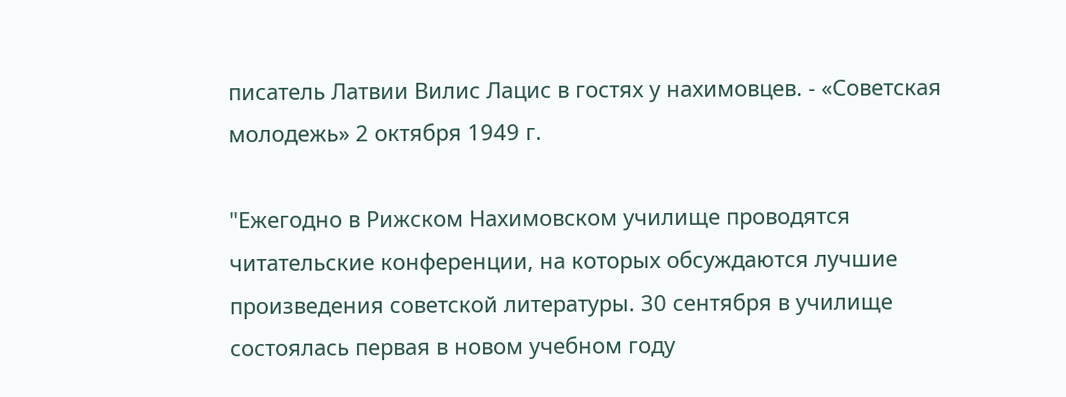писатель Латвии Вилис Лацис в гостях у нахимовцев. - «Советская молодежь» 2 октября 1949 г.

"Ежегодно в Рижском Нахимовском училище проводятся читательские конференции, на которых обсуждаются лучшие произведения советской литературы. 30 сентября в училище состоялась первая в новом учебном году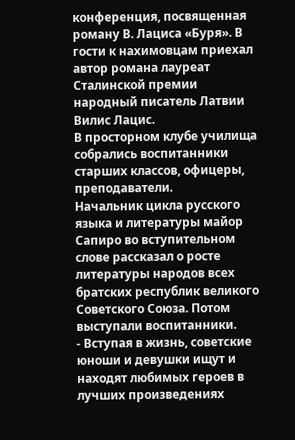конференция, посвященная роману В. Лациса «Буря». В гости к нахимовцам приехал автор романа лауреат Сталинской премии народный писатель Латвии Вилис Лацис.
В просторном клубе училища собрались воспитанники старших классов, офицеры, преподаватели.
Начальник цикла русского языка и литературы майор Сапиро во вступительном слове рассказал о росте литературы народов всех братских республик великого Советского Союза. Потом выступали воспитанники.
- Вступая в жизнь, советские юноши и девушки ищут и находят любимых героев в лучших произведениях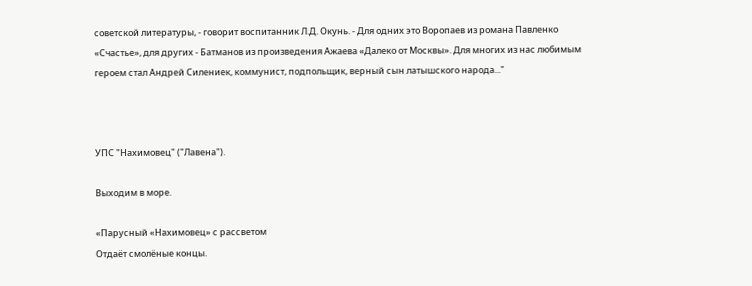советской литературы, - говорит воспитанник Л.Д. Окунь. - Для одних это Воропаев из романа Павленко «Счастье», для других - Батманов из произведения Ажаева «Далеко от Москвы». Для многих из нас любимым героем стал Андрей Силениек, коммунист, подпольщик, верный сын латышского народа..."



УПС "Нахимовец" ("Лавена").

Выходим в море.

«Парусный «Нахимовец» с рассветом
Отдаёт смолёные концы.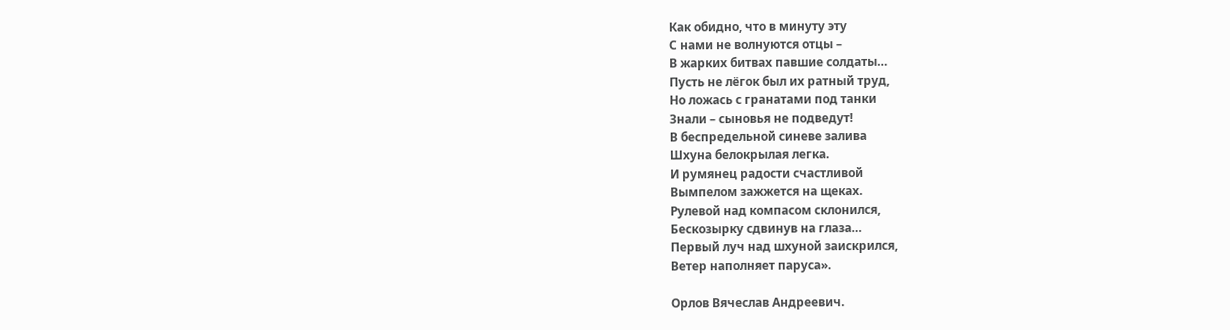Как обидно, что в минуту эту
С нами не волнуются отцы –
В жарких битвах павшие солдаты…
Пусть не лёгок был их ратный труд,
Но ложась с гранатами под танки
Знали – сыновья не подведут!
В беспредельной синеве залива
Шхуна белокрылая легка.
И румянец радости счастливой
Вымпелом зажжется на щеках.
Рулевой над компасом склонился,
Бескозырку сдвинув на глаза…
Первый луч над шхуной заискрился,
Ветер наполняет паруса».

Орлов Вячеслав Андреевич.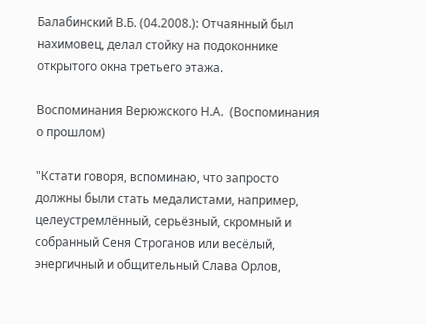Балабинский В.Б. (04.2008.): Отчаянный был нахимовец, делал стойку на подоконнике открытого окна третьего этажа.

Воспоминания Верюжского Н.А.  (Воспоминания о прошлом)

"Кстати говоря, вспоминаю, что запросто должны были стать медалистами, например, целеустремлённый, серьёзный, скромный и собранный Сеня Строганов или весёлый, энергичный и общительный Слава Орлов,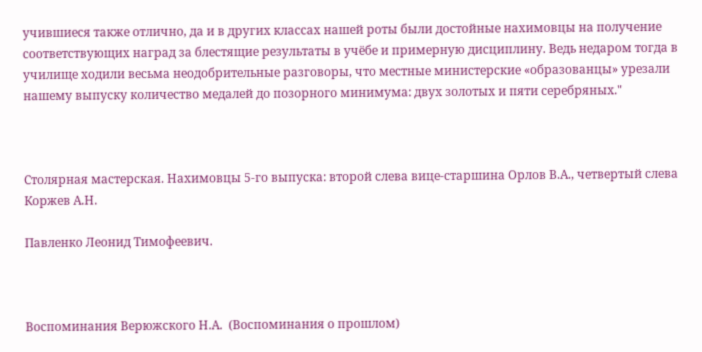учившиеся также отлично, да и в других классах нашей роты были достойные нахимовцы на получение соответствующих наград за блестящие результаты в учёбе и примерную дисциплину. Ведь недаром тогда в училище ходили весьма неодобрительные разговоры, что местные министерские «образованцы» урезали нашему выпуску количество медалей до позорного минимума: двух золотых и пяти серебряных."



Столярная мастерская. Нахимовцы 5-го выпуска: второй слева вице-старшина Орлов В.А., четвертый слева Коржев А.Н.

Павленко Леонид Тимофеевич.



Воспоминания Верюжского Н.А.  (Воспоминания о прошлом)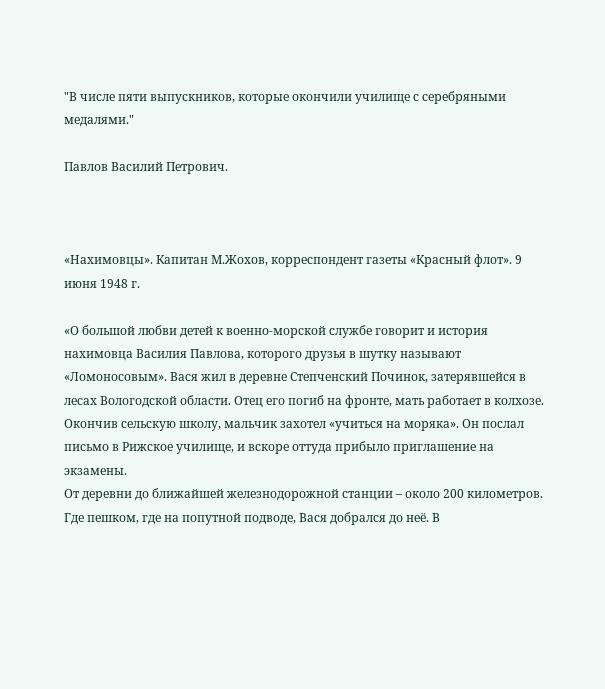"В числе пяти выпускников, которые окончили училище с серебряными медалями."

Павлов Василий Петрович.



«Нахимовцы». Капитан М.Жохов, корреспондент газеты «Красный флот». 9 июня 1948 г.

«О большой любви детей к военно-морской службе говорит и история нахимовца Василия Павлова, которого друзья в шутку называют «Ломоносовым». Вася жил в деревне Степченский Починок, затерявшейся в лесах Вологодской области. Отец его погиб на фронте, мать работает в колхозе. Окончив сельскую школу, мальчик захотел «учиться на моряка». Он послал письмо в Рижское училище, и вскоре оттуда прибыло приглашение на экзамены.
От деревни до ближайшей железнодорожной станции – около 200 километров. Где пешком, где на попутной подводе, Вася добрался до неё. В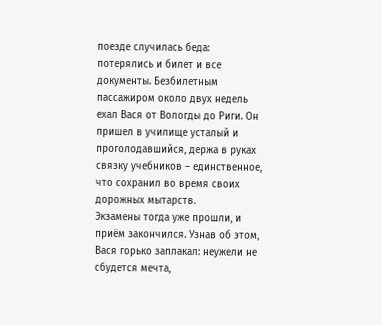поезде случилась беда: потерялись и билет и все документы. Безбилетным пассажиром около двух недель ехал Вася от Вологды до Риги. Он пришел в училище усталый и проголодавшийся, держа в руках связку учебников – единственное, что сохранил во время своих дорожных мытарств.
Экзамены тогда уже прошли, и приём закончился. Узнав об этом, Вася горько заплакал: неужели не сбудется мечта,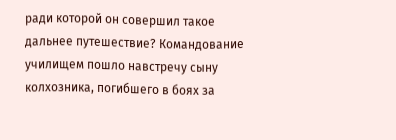ради которой он совершил такое дальнее путешествие? Командование училищем пошло навстречу сыну колхозника, погибшего в боях за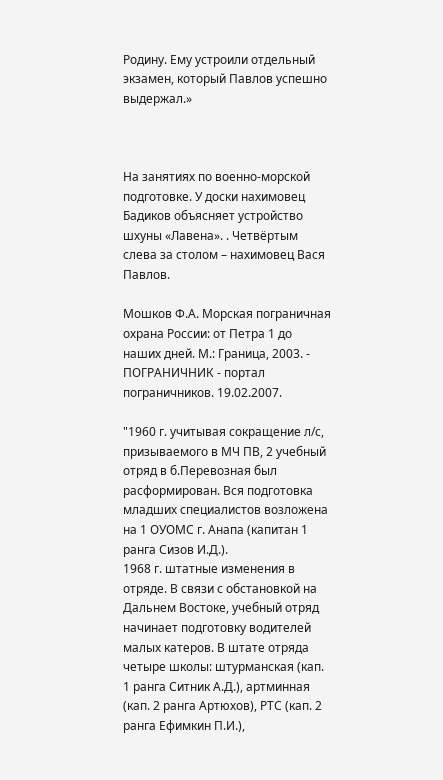Родину. Ему устроили отдельный экзамен, который Павлов успешно выдержал.»



На занятиях по военно-морской подготовке. У доски нахимовец Бадиков объясняет устройство шхуны «Лавена». . Четвёртым слева за столом – нахимовец Вася Павлов.

Мошков Ф.А. Морская пограничная охрана России: от Петра 1 до наших дней. М.: Граница, 2003. - ПОГРАНИЧНИК - портал пограничников. 19.02.2007.

"1960 г. учитывая сокращение л/с, призываемого в МЧ ПВ, 2 учебный отряд в б.Перевозная был расформирован. Вся подготовка младших специалистов возложена на 1 ОУОМС г. Анапа (капитан 1 ранга Сизов И.Д.).
1968 г. штатные изменения в отряде. В связи с обстановкой на Дальнем Востоке, учебный отряд начинает подготовку водителей малых катеров. В штате отряда четыре школы: штурманская (кап. 1 ранга Ситник А.Д.), артминная (кап. 2 ранга Артюхов), РТС (кап. 2 ранга Ефимкин П.И.),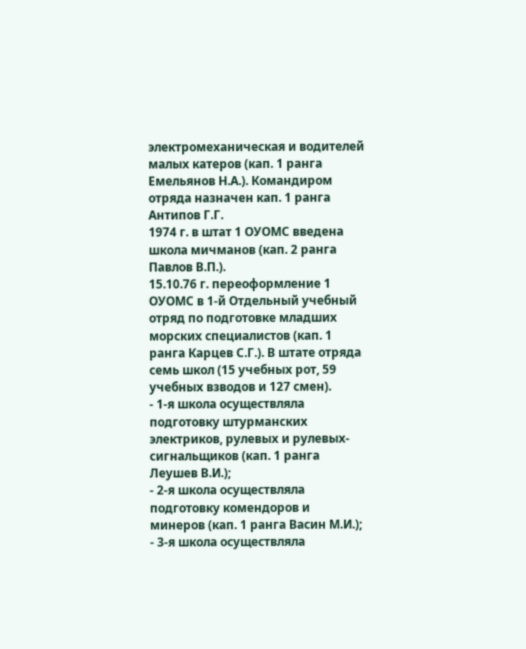электромеханическая и водителей малых катеров (кап. 1 ранга Емельянов Н.А.). Командиром отряда назначен кап. 1 ранга Антипов Г.Г.
1974 г. в штат 1 ОУОМС введена школа мичманов (кап. 2 ранга Павлов В.П.).
15.10.76 г. переоформление 1 ОУОМС в 1-й Отдельный учебный отряд по подготовке младших морских специалистов (кап. 1 ранга Карцев С.Г.). В штате отряда семь школ (15 учебных рот, 59 учебных взводов и 127 смен).
- 1-я школа осуществляла подготовку штурманских электриков, рулевых и рулевых-сигнальщиков (кап. 1 ранга Леушев В.И.);
- 2-я школа осуществляла подготовку комендоров и минеров (кап. 1 ранга Васин М.И.);
- 3-я школа осуществляла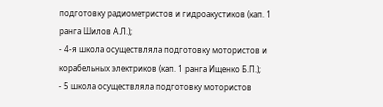подготовку радиометристов и гидроакустиков (кап. 1 ранга Шилов А.Л.);
- 4-я школа осуществляла подготовку мотористов и корабельных электриков (кап. 1 ранга Ищенко Б.П.);
- 5 школа осуществляла подготовку мотористов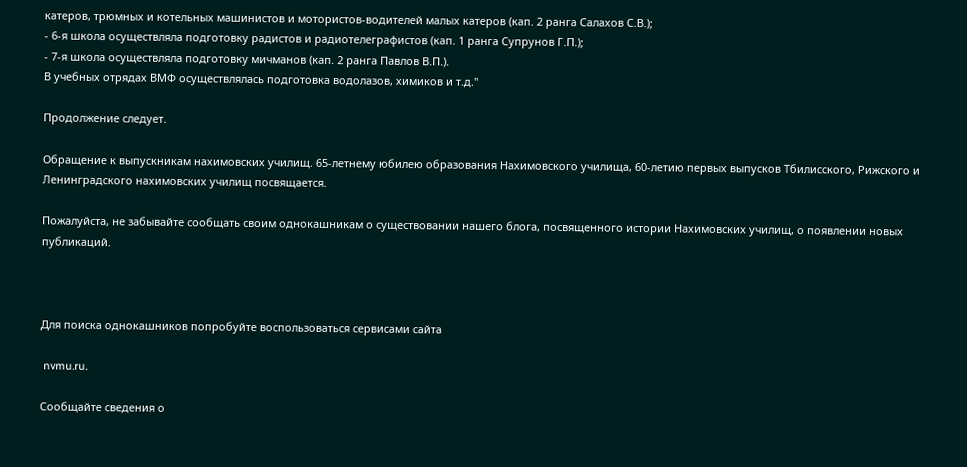катеров, трюмных и котельных машинистов и мотористов-водителей малых катеров (кап. 2 ранга Салахов С.В.);
- 6-я школа осуществляла подготовку радистов и радиотелеграфистов (кап. 1 ранга Супрунов Г.П.);
- 7-я школа осуществляла подготовку мичманов (кап. 2 ранга Павлов В.П.).
В учебных отрядах ВМФ осуществлялась подготовка водолазов, химиков и т.д."

Продолжение следует.

Обращение к выпускникам нахимовских училищ. 65-летнему юбилею образования Нахимовского училища, 60-летию первых выпусков Тбилисского, Рижского и Ленинградского нахимовских училищ посвящается.

Пожалуйста, не забывайте сообщать своим однокашникам о существовании нашего блога, посвященного истории Нахимовских училищ, о появлении новых публикаций.



Для поиска однокашников попробуйте воспользоваться сервисами сайта

 nvmu.ru.

Сообщайте сведения о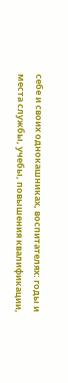себе и своих однокашниках, воспитателях: годы и места службы, учебы, повышения квалификации,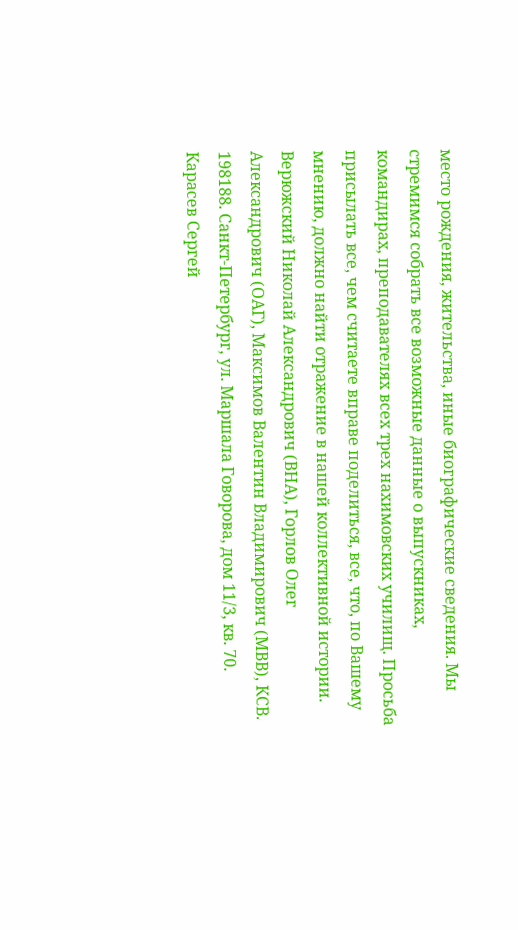место рождения, жительства, иные биографические сведения. Мы стремимся собрать все возможные данные о выпускниках, командирах, преподавателях всех трех нахимовских училищ. Просьба присылать все, чем считаете вправе поделиться, все, что, по Вашему мнению, должно найти отражение в нашей коллективной истории.
Верюжский Николай Александрович (ВНА), Горлов Олег Александрович (ОАГ), Максимов Валентин Владимирович (МВВ), КСВ.
198188. Санкт-Петербург, ул. Маршала Говорова, дом 11/3, кв. 70. Карасев Сергей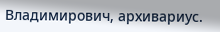Владимирович, архивариус.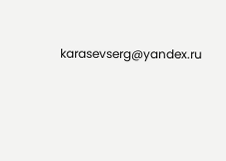karasevserg@yandex.ru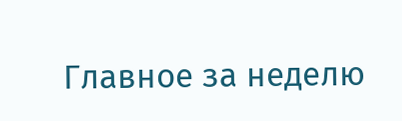Главное за неделю